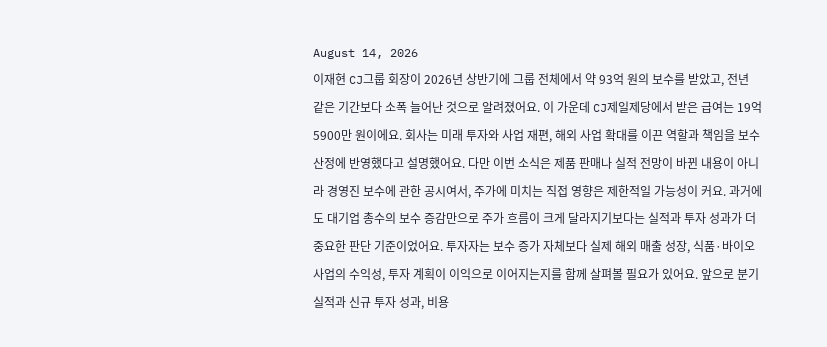August 14, 2026
이재현 CJ그룹 회장이 2026년 상반기에 그룹 전체에서 약 93억 원의 보수를 받았고, 전년 같은 기간보다 소폭 늘어난 것으로 알려졌어요. 이 가운데 CJ제일제당에서 받은 급여는 19억5900만 원이에요. 회사는 미래 투자와 사업 재편, 해외 사업 확대를 이끈 역할과 책임을 보수 산정에 반영했다고 설명했어요. 다만 이번 소식은 제품 판매나 실적 전망이 바뀐 내용이 아니라 경영진 보수에 관한 공시여서, 주가에 미치는 직접 영향은 제한적일 가능성이 커요. 과거에도 대기업 총수의 보수 증감만으로 주가 흐름이 크게 달라지기보다는 실적과 투자 성과가 더 중요한 판단 기준이었어요. 투자자는 보수 증가 자체보다 실제 해외 매출 성장, 식품·바이오 사업의 수익성, 투자 계획이 이익으로 이어지는지를 함께 살펴볼 필요가 있어요. 앞으로 분기 실적과 신규 투자 성과, 비용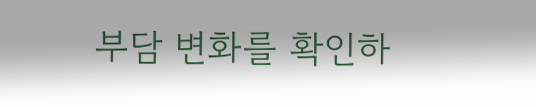부담 변화를 확인하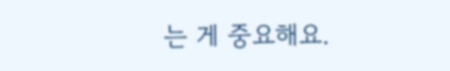는 게 중요해요.